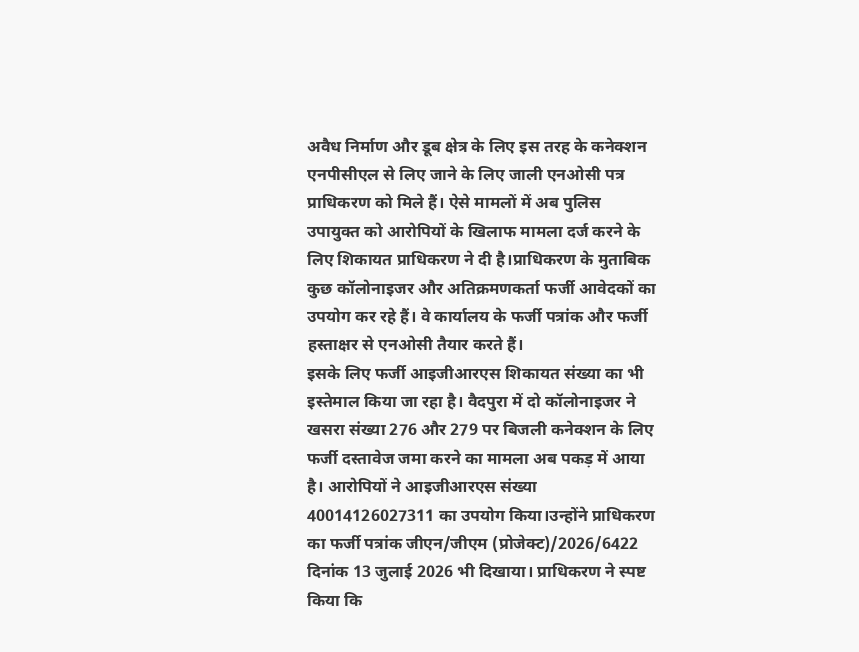अवैध निर्माण और डूब क्षेत्र के लिए इस तरह के कनेक्शन एनपीसीएल से लिए जाने के लिए जाली एनओसी पत्र प्राधिकरण को मिले हैं। ऐसे मामलों में अब पुलिस उपायुक्त को आरोपियों के खिलाफ मामला दर्ज करने के लिए शिकायत प्राधिकरण ने दी है।प्राधिकरण के मुताबिक कुछ कॉलोनाइजर और अतिक्रमणकर्ता फर्जी आवेदकों का उपयोग कर रहे हैं। वे कार्यालय के फर्जी पत्रांक और फर्जी हस्ताक्षर से एनओसी तैयार करते हैं।
इसके लिए फर्जी आइजीआरएस शिकायत संख्या का भी इस्तेमाल किया जा रहा है। वैदपुरा में दो कॉलोनाइजर ने खसरा संख्या 276 और 279 पर बिजली कनेक्शन के लिए फर्जी दस्तावेज जमा करने का मामला अब पकड़ में आया है। आरोपियों ने आइजीआरएस संख्या 40014126027311 का उपयोग किया।उन्होंने प्राधिकरण का फर्जी पत्रांक जीएन/जीएम (प्रोजेक्ट)/2026/6422 दिनांक 13 जुलाई 2026 भी दिखाया। प्राधिकरण ने स्पष्ट किया कि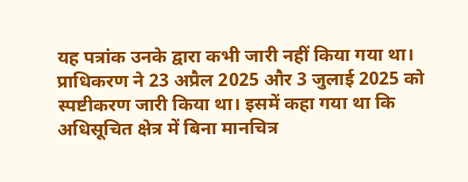यह पत्रांक उनके द्वारा कभी जारी नहीं किया गया था।
प्राधिकरण ने 23 अप्रैल 2025 और 3 जुलाई 2025 को स्पष्टीकरण जारी किया था। इसमें कहा गया था कि अधिसूचित क्षेत्र में बिना मानचित्र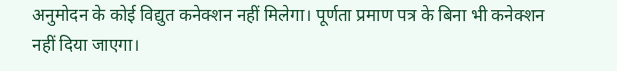अनुमोदन के कोई विद्युत कनेक्शन नहीं मिलेगा। पूर्णता प्रमाण पत्र के बिना भी कनेक्शन नहीं दिया जाएगा।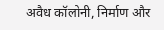अवैध कॉलोनी, निर्माण और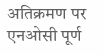अतिक्रमण पर एनओसी पूर्ण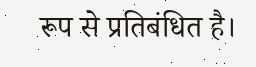रूप से प्रतिबंधित है।